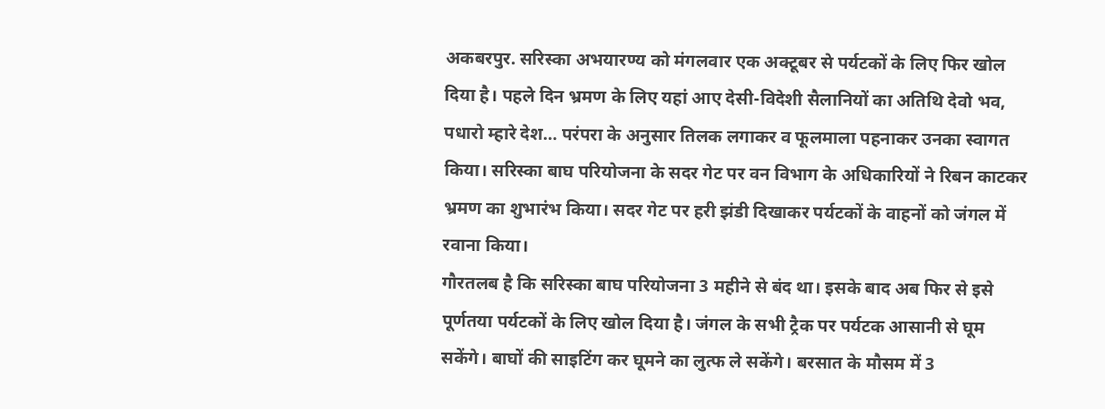अकबरपुर. सरिस्का अभयारण्य को मंगलवार एक अक्टूबर से पर्यटकों के लिए फिर खोल दिया है। पहले दिन भ्रमण के लिए यहां आए देसी-विदेशी सैलानियों का अतिथि देवो भव, पधारो म्हारे देश… परंपरा के अनुसार तिलक लगाकर व फूलमाला पहनाकर उनका स्वागत किया। सरिस्का बाघ परियोजना के सदर गेट पर वन विभाग के अधिकारियों ने रिबन काटकर भ्रमण का शुभारंभ किया। सदर गेट पर हरी झंडी दिखाकर पर्यटकों के वाहनों को जंगल में रवाना किया।
गौरतलब है कि सरिस्का बाघ परियोजना 3 महीने से बंद था। इसके बाद अब फिर से इसे पूर्णतया पर्यटकों के लिए खोल दिया है। जंगल के सभी ट्रैक पर पर्यटक आसानी से घूम सकेंगे। बाघों की साइटिंग कर घूमने का लुत्फ ले सकेंगे। बरसात के मौसम में 3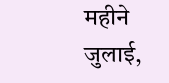महीने जुलाई,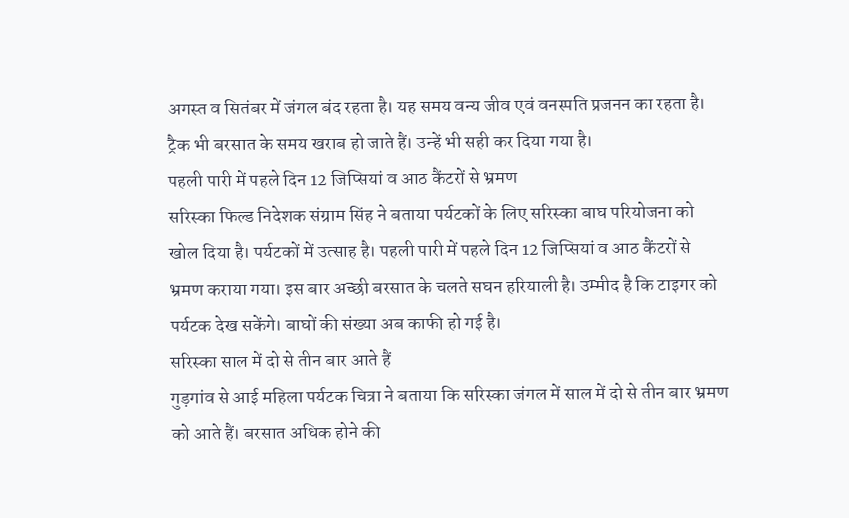अगस्त व सितंबर में जंगल बंद रहता है। यह समय वन्य जीव एवं वनस्पति प्रजनन का रहता है। ट्रैक भी बरसात के समय खराब हो जाते हैं। उन्हें भी सही कर दिया गया है।
पहली पारी में पहले दिन 12 जिप्सियां व आठ कैंटरों से भ्रमण
सरिस्का फिल्ड निदेशक संग्राम सिंह ने बताया पर्यटकों के लिए सरिस्का बाघ परियोजना को खोल दिया है। पर्यटकों में उत्साह है। पहली पारी में पहले दिन 12 जिप्सियां व आठ कैंटरों से भ्रमण कराया गया। इस बार अच्छी बरसात के चलते सघन हरियाली है। उम्मीद है कि टाइगर को पर्यटक देख सकेंगे। बाघों की संख्या अब काफी हो गई है।
सरिस्का साल में दो से तीन बार आते हैं
गुड़गांव से आई महिला पर्यटक चित्रा ने बताया कि सरिस्का जंगल में साल में दो से तीन बार भ्रमण को आते हैं। बरसात अधिक होने की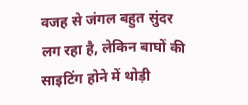वजह से जंगल बहुत सुंदर लग रहा है, लेकिन बाघों की साइटिंग होने में थोड़ी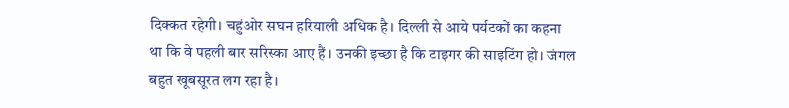दिक्कत रहेगी। चहुंओर सघन हरियाली अधिक है। दिल्ली से आये पर्यटकों का कहना था कि वे पहली बार सरिस्का आए हैं। उनकी इच्छा है कि टाइगर की साइटिंग हो। जंगल बहुत खूबसूरत लग रहा है।